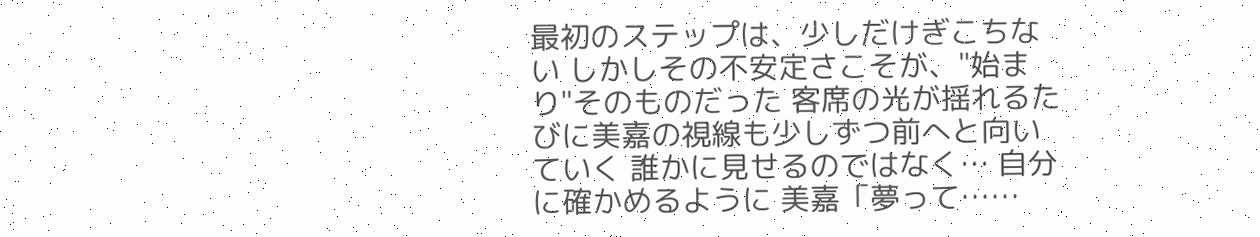最初のステップは、少しだけぎこちない しかしその不安定さこそが、"始まり"そのものだった 客席の光が揺れるたびに美嘉の視線も少しずつ前へと向いていく 誰かに見せるのではなく… 自分に確かめるように 美嘉「夢って……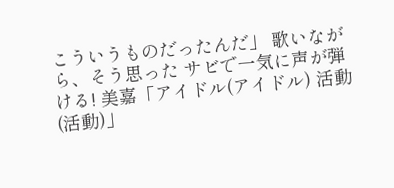こういうものだったんだ」 歌いながら、そう思った サビで一気に声が弾ける! 美嘉「アイドル(アイドル) 活動(活動)」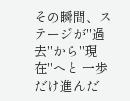その瞬間、ステージが"過去"から"現在"へと 一歩だけ進んだ